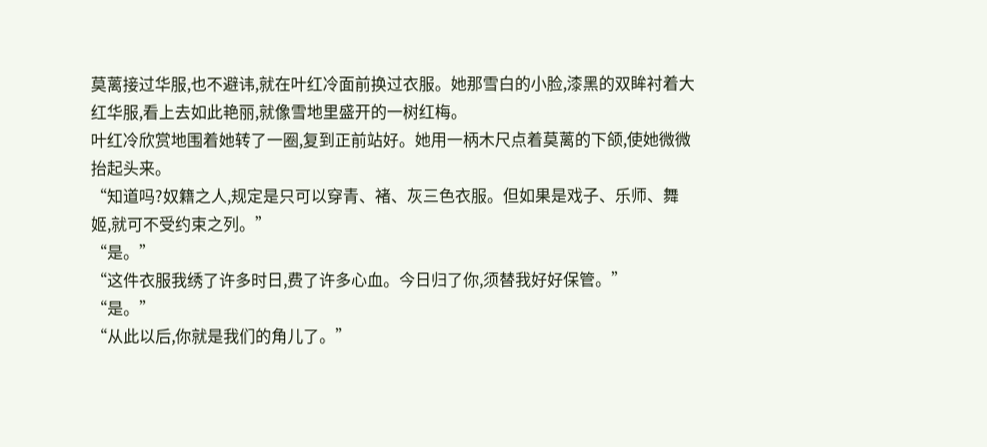莫蓠接过华服,也不避讳,就在叶红冷面前换过衣服。她那雪白的小脸,漆黑的双眸衬着大红华服,看上去如此艳丽,就像雪地里盛开的一树红梅。
叶红冷欣赏地围着她转了一圈,复到正前站好。她用一柄木尺点着莫蓠的下颌,使她微微抬起头来。
“知道吗?奴籍之人,规定是只可以穿青、褚、灰三色衣服。但如果是戏子、乐师、舞姬,就可不受约束之列。”
“是。”
“这件衣服我绣了许多时日,费了许多心血。今日归了你,须替我好好保管。”
“是。”
“从此以后,你就是我们的角儿了。”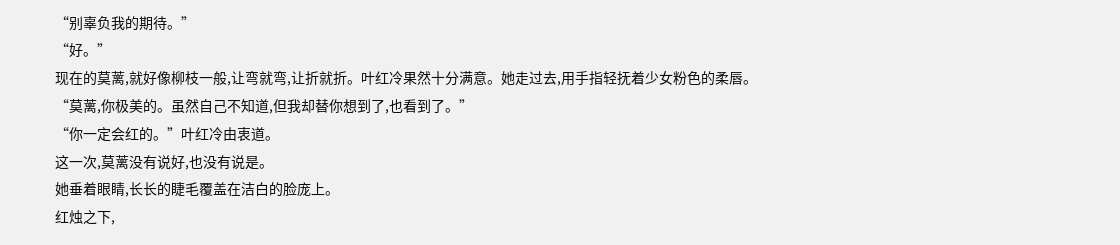“别辜负我的期待。”
“好。”
现在的莫蓠,就好像柳枝一般,让弯就弯,让折就折。叶红冷果然十分满意。她走过去,用手指轻抚着少女粉色的柔唇。
“莫蓠,你极美的。虽然自己不知道,但我却替你想到了,也看到了。”
“你一定会红的。”叶红冷由衷道。
这一次,莫蓠没有说好,也没有说是。
她垂着眼睛,长长的睫毛覆盖在洁白的脸庞上。
红烛之下,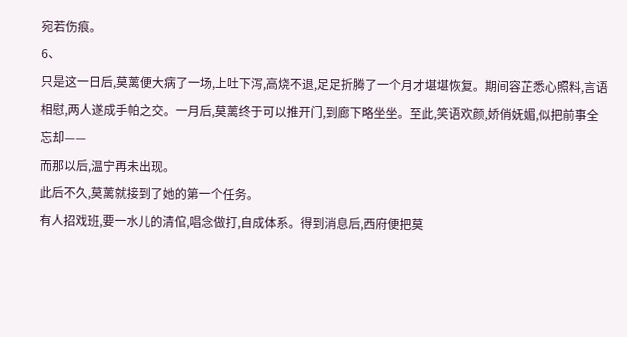宛若伤痕。
6、
只是这一日后,莫蓠便大病了一场,上吐下泻,高烧不退,足足折腾了一个月才堪堪恢复。期间容芷悉心照料,言语相慰,两人遂成手帕之交。一月后,莫蓠终于可以推开门,到廊下略坐坐。至此,笑语欢颜,娇俏妩媚,似把前事全忘却——
而那以后,温宁再未出现。
此后不久,莫蓠就接到了她的第一个任务。
有人招戏班,要一水儿的清倌,唱念做打,自成体系。得到消息后,西府便把莫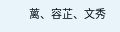蓠、容芷、文秀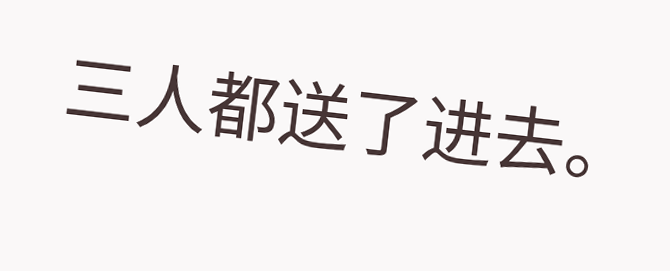三人都送了进去。